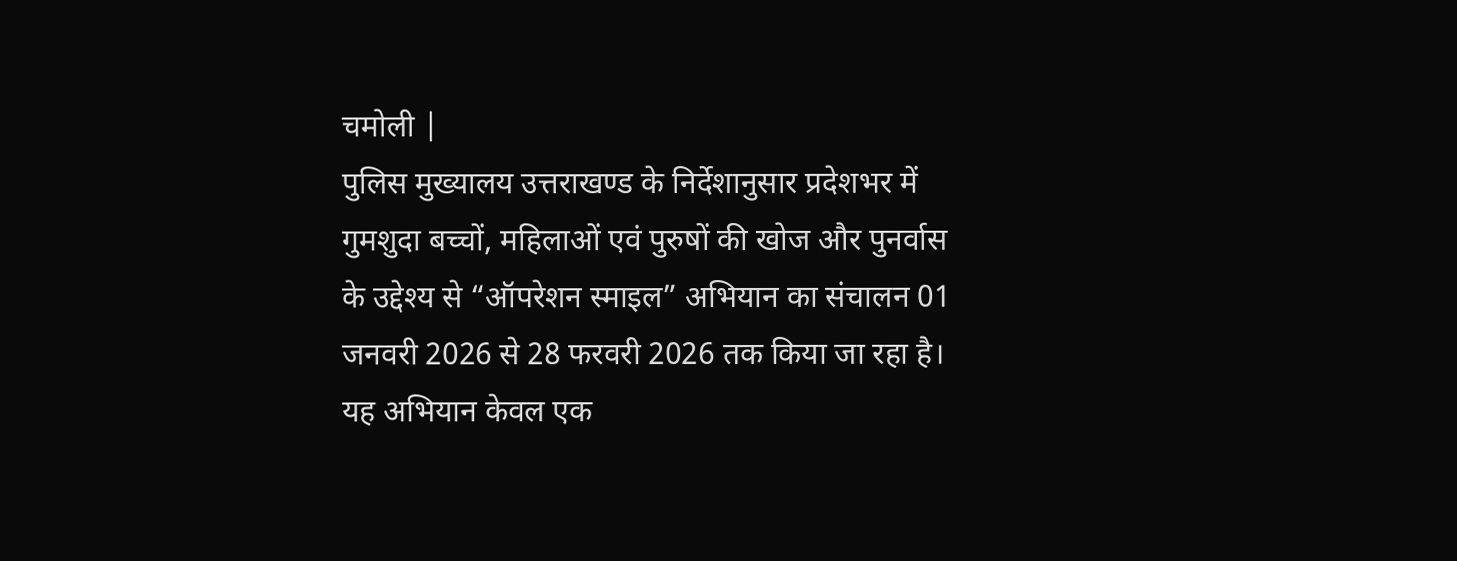चमोली |
पुलिस मुख्यालय उत्तराखण्ड के निर्देशानुसार प्रदेशभर में गुमशुदा बच्चों, महिलाओं एवं पुरुषों की खोज और पुनर्वास के उद्देश्य से “ऑपरेशन स्माइल” अभियान का संचालन 01 जनवरी 2026 से 28 फरवरी 2026 तक किया जा रहा है। यह अभियान केवल एक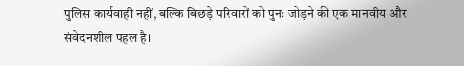पुलिस कार्यवाही नहीं, बल्कि बिछड़े परिवारों को पुनः जोड़ने की एक मानवीय और संवेदनशील पहल है।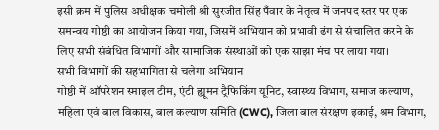इसी क्रम में पुलिस अधीक्षक चमोली श्री सुरजीत सिंह पँवार के नेतृत्व में जनपद स्तर पर एक समन्वय गोष्ठी का आयोजन किया गया, जिसमें अभियान को प्रभावी ढंग से संचालित करने के लिए सभी संबंधित विभागों और सामाजिक संस्थाओं को एक साझा मंच पर लाया गया।
सभी विभागों की सहभागिता से चलेगा अभियान
गोष्ठी में ऑपरेशन स्माइल टीम, एंटी ह्यूमन ट्रैफिकिंग यूनिट, स्वास्थ्य विभाग, समाज कल्याण, महिला एवं बाल विकास, बाल कल्याण समिति (CWC), जिला बाल संरक्षण इकाई, श्रम विभाग,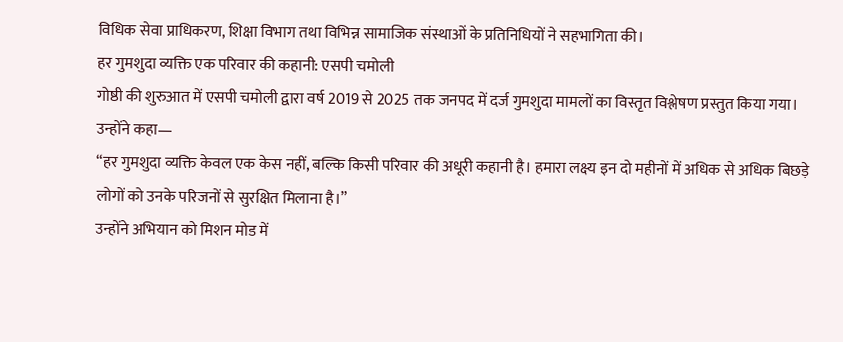विधिक सेवा प्राधिकरण, शिक्षा विभाग तथा विभिन्न सामाजिक संस्थाओं के प्रतिनिधियों ने सहभागिता की।
हर गुमशुदा व्यक्ति एक परिवार की कहानी: एसपी चमोली
गोष्ठी की शुरुआत में एसपी चमोली द्वारा वर्ष 2019 से 2025 तक जनपद में दर्ज गुमशुदा मामलों का विस्तृत विश्लेषण प्रस्तुत किया गया। उन्होंने कहा—
“हर गुमशुदा व्यक्ति केवल एक केस नहीं, बल्कि किसी परिवार की अधूरी कहानी है। हमारा लक्ष्य इन दो महीनों में अधिक से अधिक बिछड़े लोगों को उनके परिजनों से सुरक्षित मिलाना है।”
उन्होंने अभियान को मिशन मोड में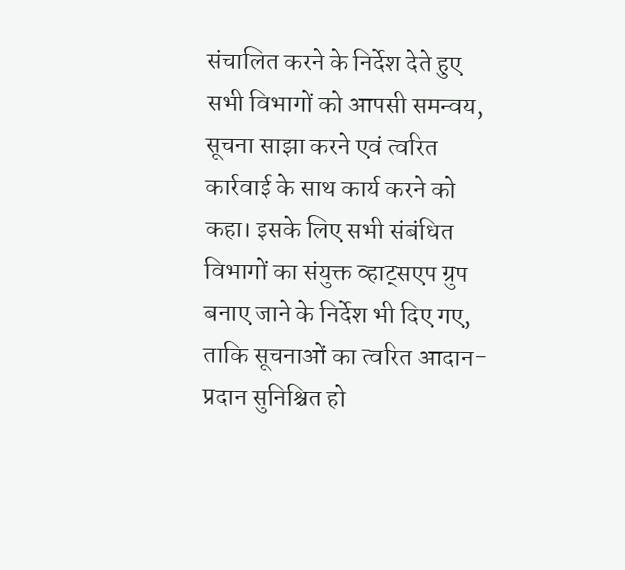संचालित करने के निर्देश देते हुए सभी विभागों को आपसी समन्वय, सूचना साझा करने एवं त्वरित कार्रवाई के साथ कार्य करने को कहा। इसके लिए सभी संबंधित विभागों का संयुक्त व्हाट्सएप ग्रुप बनाए जाने के निर्देश भी दिए गए, ताकि सूचनाओं का त्वरित आदान-प्रदान सुनिश्चित हो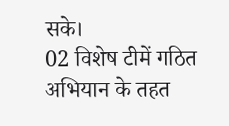सके।
02 विशेष टीमें गठित
अभियान के तहत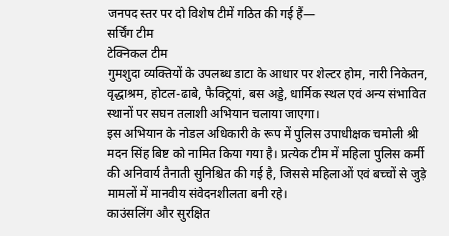जनपद स्तर पर दो विशेष टीमें गठित की गई हैं—
सर्चिंग टीम
टेक्निकल टीम
गुमशुदा व्यक्तियों के उपलब्ध डाटा के आधार पर शेल्टर होम, नारी निकेतन, वृद्धाश्रम, होटल-ढाबे, फैक्ट्रियां, बस अड्डे, धार्मिक स्थल एवं अन्य संभावित स्थानों पर सघन तलाशी अभियान चलाया जाएगा।
इस अभियान के नोडल अधिकारी के रूप में पुलिस उपाधीक्षक चमोली श्री मदन सिंह बिष्ट को नामित किया गया है। प्रत्येक टीम में महिला पुलिस कर्मी की अनिवार्य तैनाती सुनिश्चित की गई है, जिससे महिलाओं एवं बच्चों से जुड़े मामलों में मानवीय संवेदनशीलता बनी रहे।
काउंसलिंग और सुरक्षित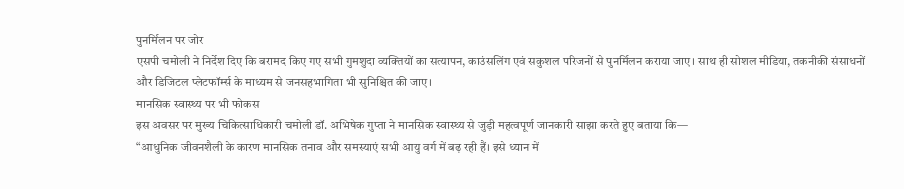पुनर्मिलन पर जोर
एसपी चमोली ने निर्देश दिए कि बरामद किए गए सभी गुमशुदा व्यक्तियों का सत्यापन, काउंसलिंग एवं सकुशल परिजनों से पुनर्मिलन कराया जाए। साथ ही सोशल मीडिया, तकनीकी संसाधनों और डिजिटल प्लेटफॉर्म्स के माध्यम से जनसहभागिता भी सुनिश्चित की जाए।
मानसिक स्वास्थ्य पर भी फोकस
इस अवसर पर मुख्य चिकित्साधिकारी चमोली डॉ. अभिषेक गुप्ता ने मानसिक स्वास्थ्य से जुड़ी महत्वपूर्ण जानकारी साझा करते हुए बताया कि—
“आधुनिक जीवनशैली के कारण मानसिक तनाव और समस्याएं सभी आयु वर्ग में बढ़ रही हैं। इसे ध्यान में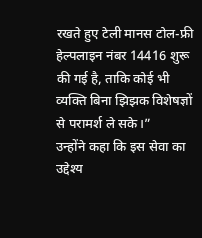रखते हुए टेली मानस टोल-फ्री हेल्पलाइन नंबर 14416 शुरू की गई है, ताकि कोई भी व्यक्ति बिना झिझक विशेषज्ञों से परामर्श ले सके।”
उन्होंने कहा कि इस सेवा का उद्देश्य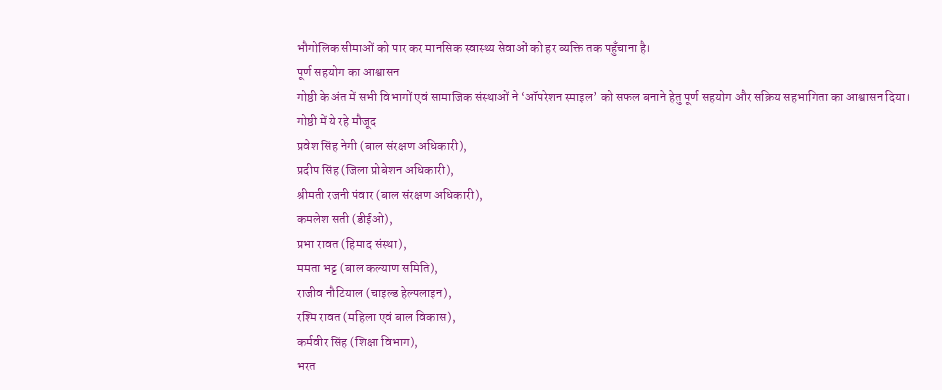भौगोलिक सीमाओं को पार कर मानसिक स्वास्थ्य सेवाओं को हर व्यक्ति तक पहुँचाना है।
पूर्ण सहयोग का आश्वासन
गोष्ठी के अंत में सभी विभागों एवं सामाजिक संस्थाओं ने ‘ऑपरेशन स्माइल’ को सफल बनाने हेतु पूर्ण सहयोग और सक्रिय सहभागिता का आश्वासन दिया।
गोष्ठी में ये रहे मौजूद
प्रवेश सिंह नेगी (बाल संरक्षण अधिकारी),
प्रदीप सिंह (जिला प्रोबेशन अधिकारी),
श्रीमती रजनी पंवार (बाल संरक्षण अधिकारी),
कमलेश सती (डीईओ),
प्रभा रावत (हिमाद संस्था),
ममता भट्ट (बाल कल्याण समिति),
राजीव नौटियाल (चाइल्ड हेल्पलाइन),
रश्मि रावत (महिला एवं बाल विकास),
कर्मवीर सिंह (शिक्षा विभाग),
भरत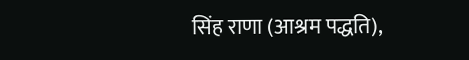सिंह राणा (आश्रम पद्धति),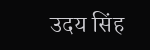उदय सिंह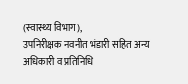(स्वास्थ्य विभाग),
उपनिरीक्षक नवनीत भंडारी सहित अन्य अधिकारी व प्रतिनिधि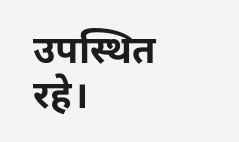उपस्थित रहे।